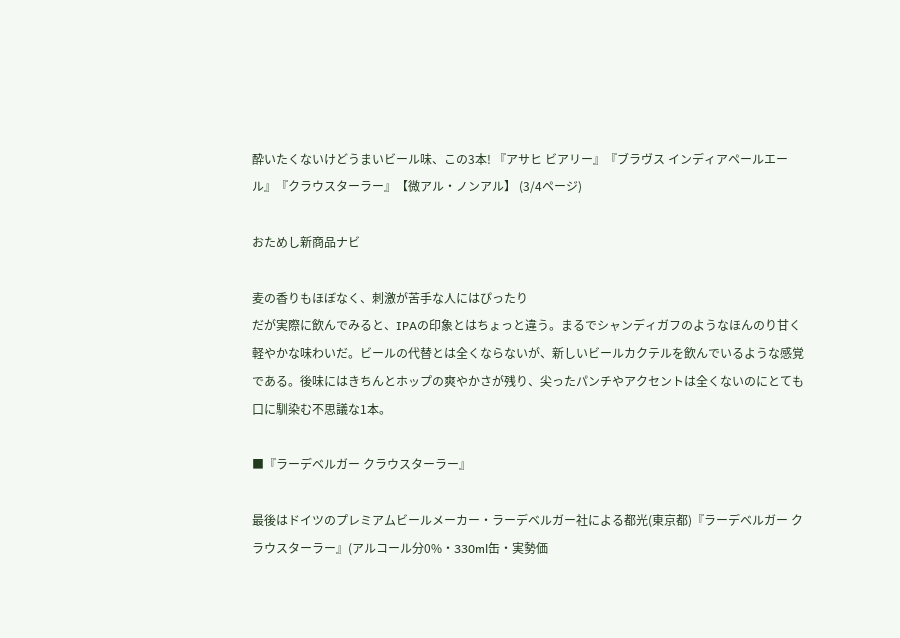酔いたくないけどうまいビール味、この3本! 『アサヒ ビアリー』『ブラヴス インディアペールエール』『クラウスターラー』【微アル・ノンアル】 (3/4ページ)

おためし新商品ナビ

麦の香りもほぼなく、刺激が苦手な人にはぴったり
だが実際に飲んでみると、IPAの印象とはちょっと違う。まるでシャンディガフのようなほんのり甘く軽やかな味わいだ。ビールの代替とは全くならないが、新しいビールカクテルを飲んでいるような感覚である。後味にはきちんとホップの爽やかさが残り、尖ったパンチやアクセントは全くないのにとても口に馴染む不思議な1本。

■『ラーデベルガー クラウスターラー』

最後はドイツのプレミアムビールメーカー・ラーデベルガー社による都光(東京都)『ラーデベルガー クラウスターラー』(アルコール分0%・330ml缶・実勢価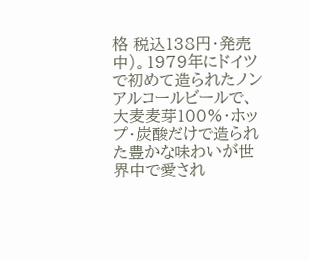格 税込138円・発売中)。1979年にドイツで初めて造られたノンアルコールビールで、大麦麦芽100%・ホップ・炭酸だけで造られた豊かな味わいが世界中で愛され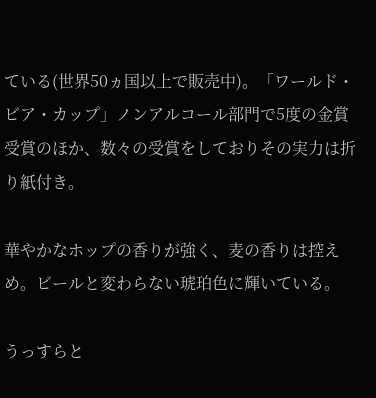ている(世界50ヵ国以上で販売中)。「ワールド・ビア・カップ」ノンアルコール部門で5度の金賞受賞のほか、数々の受賞をしておりその実力は折り紙付き。

華やかなホップの香りが強く、麦の香りは控えめ。ビールと変わらない琥珀色に輝いている。

うっすらと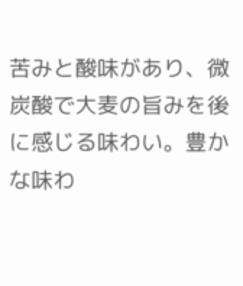苦みと酸味があり、微炭酸で大麦の旨みを後に感じる味わい。豊かな味わ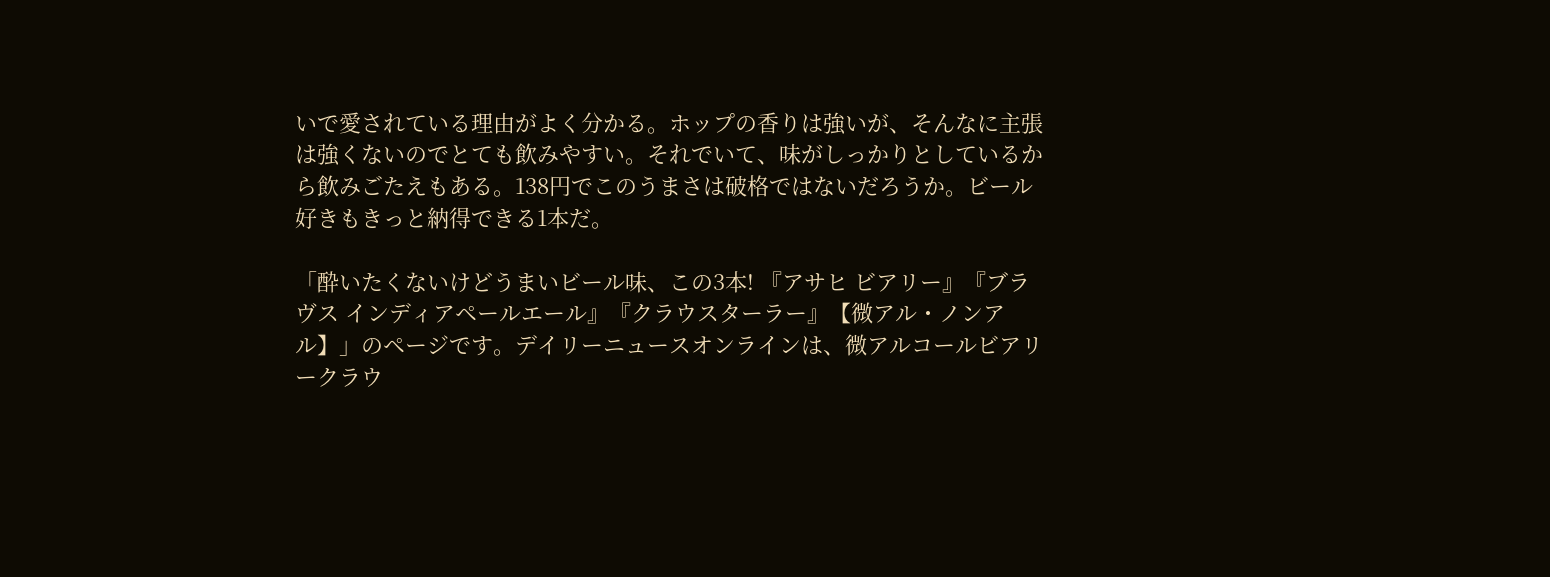いで愛されている理由がよく分かる。ホップの香りは強いが、そんなに主張は強くないのでとても飲みやすい。それでいて、味がしっかりとしているから飲みごたえもある。138円でこのうまさは破格ではないだろうか。ビール好きもきっと納得できる1本だ。

「酔いたくないけどうまいビール味、この3本! 『アサヒ ビアリー』『ブラヴス インディアペールエール』『クラウスターラー』【微アル・ノンアル】」のページです。デイリーニュースオンラインは、微アルコールビアリークラウ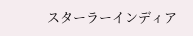スターラーインディア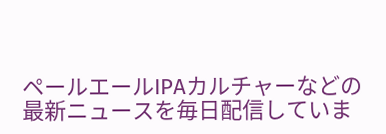ペールエールIPAカルチャーなどの最新ニュースを毎日配信していま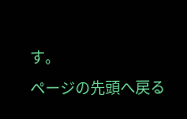す。
ページの先頭へ戻る